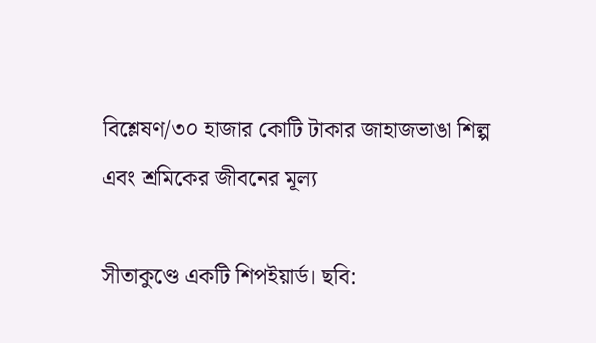বিশ্লেষণ/৩০ হাজার কোটি টাকার জাহাজভাঙা শিল্প এবং শ্রমিকের জীবনের মূল্য

সীতাকুণ্ডে একটি শিপইয়ার্ড। ছবি: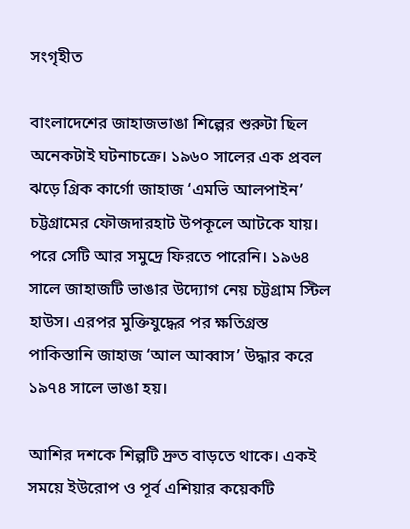সংগৃহীত

বাংলাদেশের জাহাজভাঙা শিল্পের শুরুটা ছিল অনেকটাই ঘটনাচক্রে। ১৯৬০ সালের এক প্রবল ঝড়ে গ্রিক কার্গো জাহাজ ‘এমভি আলপাইন’ চট্টগ্রামের ফৌজদারহাট উপকূলে আটকে যায়। পরে সেটি আর সমুদ্রে ফিরতে পারেনি। ১৯৬৪ সালে জাহাজটি ভাঙার উদ্যোগ নেয় চট্টগ্রাম স্টিল হাউস। এরপর মুক্তিযুদ্ধের পর ক্ষতিগ্রস্ত পাকিস্তানি জাহাজ ‘আল আব্বাস’ উদ্ধার করে ১৯৭৪ সালে ভাঙা হয়।

আশির দশকে শিল্পটি দ্রুত বাড়তে থাকে। একই সময়ে ইউরোপ ও পূর্ব এশিয়ার কয়েকটি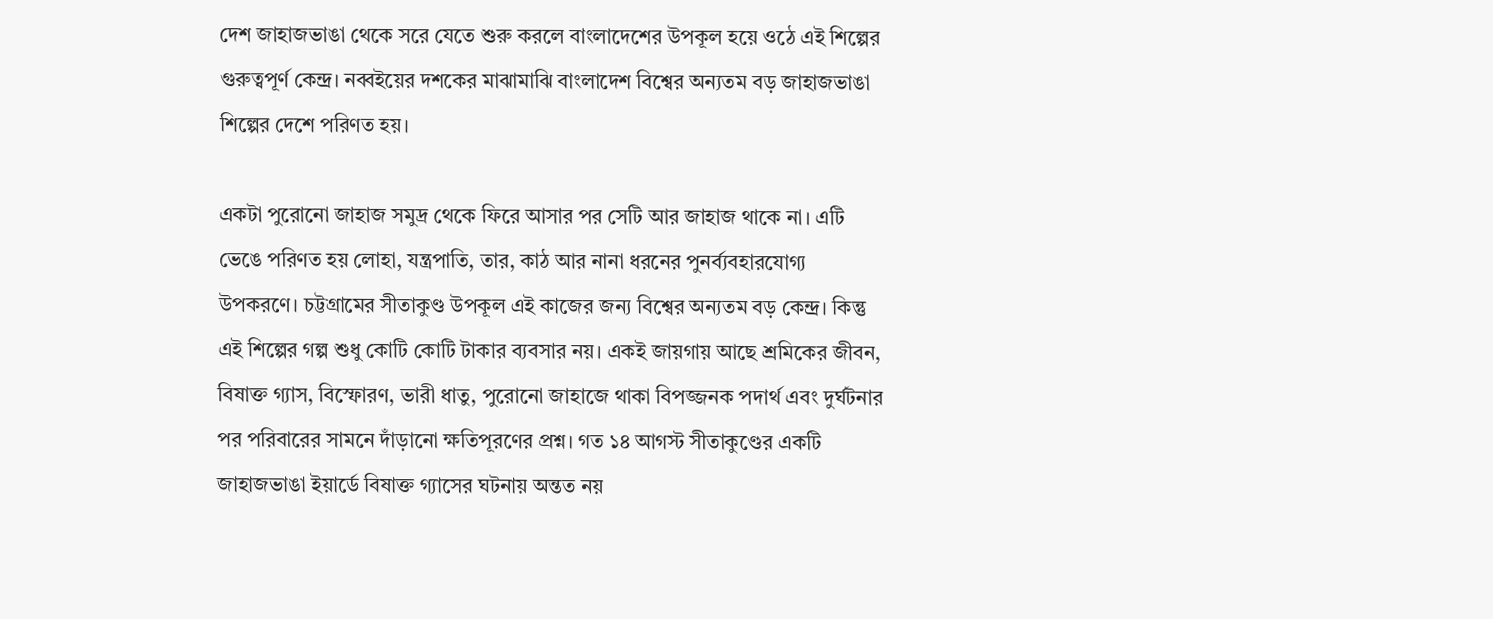দেশ জাহাজভাঙা থেকে সরে যেতে শুরু করলে বাংলাদেশের উপকূল হয়ে ওঠে এই শিল্পের গুরুত্বপূর্ণ কেন্দ্র। নব্বইয়ের দশকের মাঝামাঝি বাংলাদেশ বিশ্বের অন্যতম বড় জাহাজভাঙা শিল্পের দেশে পরিণত হয়।

একটা পুরোনো জাহাজ সমুদ্র থেকে ফিরে আসার পর সেটি আর জাহাজ থাকে না। এটি ভেঙে পরিণত হয় লোহা, যন্ত্রপাতি, তার, কাঠ আর নানা ধরনের পুনর্ব্যবহারযোগ্য উপকরণে। চট্টগ্রামের সীতাকুণ্ড উপকূল এই কাজের জন্য বিশ্বের অন্যতম বড় কেন্দ্র। কিন্তু এই শিল্পের গল্প শুধু কোটি কোটি টাকার ব্যবসার নয়। একই জায়গায় আছে শ্রমিকের জীবন, বিষাক্ত গ্যাস, বিস্ফোরণ, ভারী ধাতু, পুরোনো জাহাজে থাকা বিপজ্জনক পদার্থ এবং দুর্ঘটনার পর পরিবারের সামনে দাঁড়ানো ক্ষতিপূরণের প্রশ্ন। গত ১৪ আগস্ট সীতাকুণ্ডের একটি জাহাজভাঙা ইয়ার্ডে বিষাক্ত গ্যাসের ঘটনায় অন্তত নয়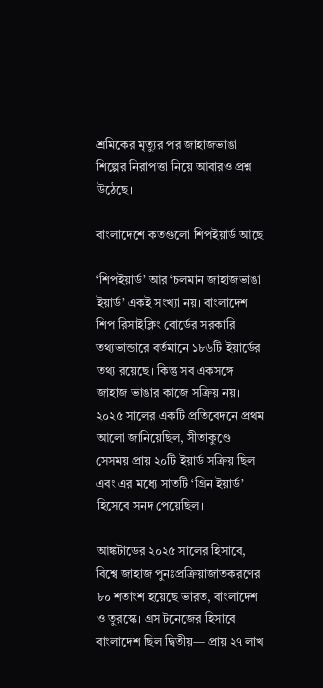শ্রমিকের মৃত্যুর পর জাহাজভাঙা শিল্পের নিরাপত্তা নিয়ে আবারও প্রশ্ন উঠেছে।

বাংলাদেশে কতগুলো শিপইয়ার্ড আছে

‘শিপইয়ার্ড’ আর ‘চলমান জাহাজভাঙা ইয়ার্ড’ একই সংখ্যা নয়। বাংলাদেশ শিপ রিসাইক্লিং বোর্ডের সরকারি তথ্যভান্ডারে বর্তমানে ১৮৬টি ইয়ার্ডের তথ্য রয়েছে। কিন্তু সব একসঙ্গে জাহাজ ভাঙার কাজে সক্রিয় নয়। ২০২৫ সালের একটি প্রতিবেদনে প্রথম আলো জানিয়েছিল, সীতাকুণ্ডে সেসময় প্রায় ২০টি ইয়ার্ড সক্রিয় ছিল এবং এর মধ্যে সাতটি ‘গ্রিন ইয়ার্ড’ হিসেবে সনদ পেয়েছিল।

আঙ্কটাডের ২০২৫ সালের হিসাবে, বিশ্বে জাহাজ পুনঃপ্রক্রিয়াজাতকরণের ৮০ শতাংশ হয়েছে ভারত, বাংলাদেশ ও তুরস্কে। গ্রস টনেজের হিসাবে বাংলাদেশ ছিল দ্বিতীয়— প্রায় ২৭ লাখ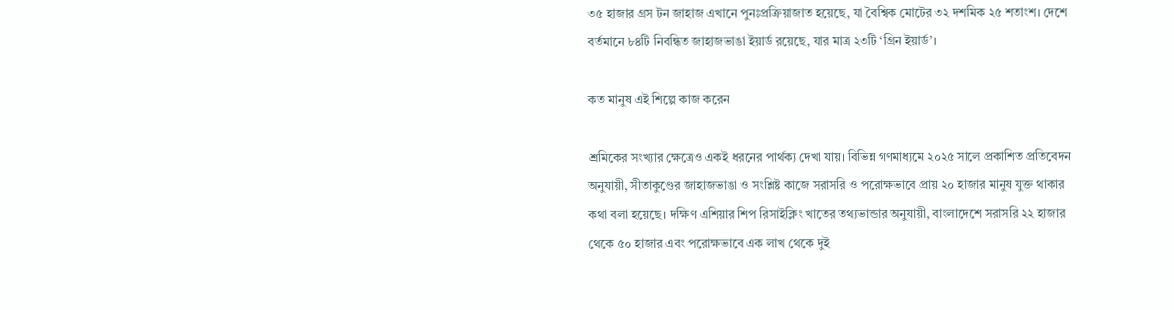৩৫ হাজার গ্রস টন জাহাজ এখানে পুনঃপ্রক্রিয়াজাত হয়েছে, যা বৈশ্বিক মোটের ৩২ দশমিক ২৫ শতাংশ। দেশে বর্তমানে ৮৪টি নিবন্ধিত জাহাজভাঙা ইয়ার্ড রয়েছে, যার মাত্র ২৩টি ‘গ্রিন ইয়ার্ড’।

কত মানুষ এই শিল্পে কাজ করেন

শ্রমিকের সংখ্যার ক্ষেত্রেও একই ধরনের পার্থক্য দেখা যায়। বিভিন্ন গণমাধ্যমে ২০২৫ সালে প্রকাশিত প্রতিবেদন অনুযায়ী, সীতাকুণ্ডের জাহাজভাঙা ও সংশ্লিষ্ট কাজে সরাসরি ও পরোক্ষভাবে প্রায় ২০ হাজার মানুষ যুক্ত থাকার কথা বলা হয়েছে। দক্ষিণ এশিয়ার শিপ রিসাইক্লিং খাতের তথ্যভান্ডার অনুযায়ী, বাংলাদেশে সরাসরি ২২ হাজার থেকে ৫০ হাজার এবং পরোক্ষভাবে এক লাখ থেকে দুই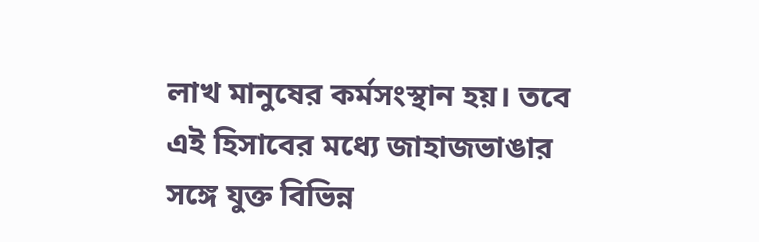লাখ মানুষের কর্মসংস্থান হয়। তবে এই হিসাবের মধ্যে জাহাজভাঙার সঙ্গে যুক্ত বিভিন্ন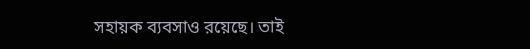সহায়ক ব্যবসাও রয়েছে। তাই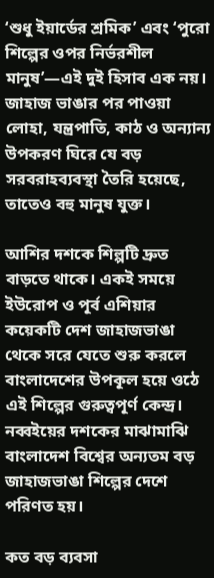‘শুধু ইয়ার্ডের শ্রমিক’ এবং ‘পুরো শিল্পের ওপর নির্ভরশীল মানুষ’—এই দুই হিসাব এক নয়। জাহাজ ভাঙার পর পাওয়া লোহা, যন্ত্রপাতি, কাঠ ও অন্যান্য উপকরণ ঘিরে যে বড় সরবরাহব্যবস্থা তৈরি হয়েছে, তাতেও বহু মানুষ যুক্ত।

আশির দশকে শিল্পটি দ্রুত বাড়তে থাকে। একই সময়ে ইউরোপ ও পূর্ব এশিয়ার কয়েকটি দেশ জাহাজভাঙা থেকে সরে যেতে শুরু করলে বাংলাদেশের উপকূল হয়ে ওঠে এই শিল্পের গুরুত্বপূর্ণ কেন্দ্র। নব্বইয়ের দশকের মাঝামাঝি বাংলাদেশ বিশ্বের অন্যতম বড় জাহাজভাঙা শিল্পের দেশে পরিণত হয়।

কত বড় ব্যবসা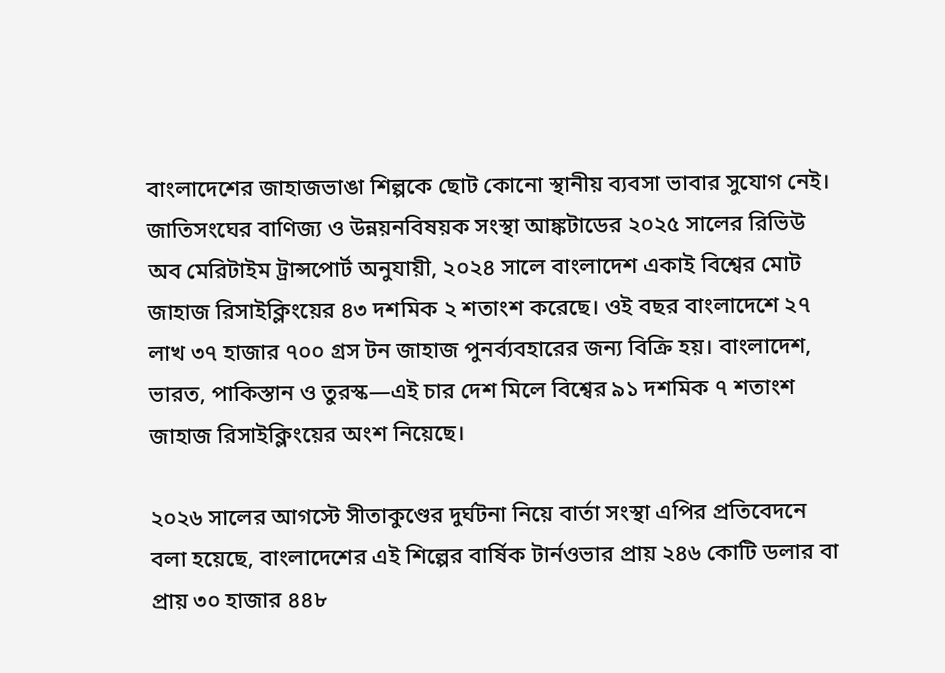বাংলাদেশের জাহাজভাঙা শিল্পকে ছোট কোনো স্থানীয় ব্যবসা ভাবার সুযোগ নেই। জাতিসংঘের বাণিজ্য ও উন্নয়নবিষয়ক সংস্থা আঙ্কটাডের ২০২৫ সালের রিভিউ অব মেরিটাইম ট্রান্সপোর্ট অনুযায়ী, ২০২৪ সালে বাংলাদেশ একাই বিশ্বের মোট জাহাজ রিসাইক্লিংয়ের ৪৩ দশমিক ২ শতাংশ করেছে। ওই বছর বাংলাদেশে ২৭ লাখ ৩৭ হাজার ৭০০ গ্রস টন জাহাজ পুনর্ব্যবহারের জন্য বিক্রি হয়। বাংলাদেশ, ভারত, পাকিস্তান ও তুরস্ক—এই চার দেশ মিলে বিশ্বের ৯১ দশমিক ৭ শতাংশ জাহাজ রিসাইক্লিংয়ের অংশ নিয়েছে।

২০২৬ সালের আগস্টে সীতাকুণ্ডের দুর্ঘটনা নিয়ে বার্তা সংস্থা এপির প্রতিবেদনে বলা হয়েছে, বাংলাদেশের এই শিল্পের বার্ষিক টার্নওভার প্রায় ২৪৬ কোটি ডলার বা প্রায় ৩০ হাজার ৪৪৮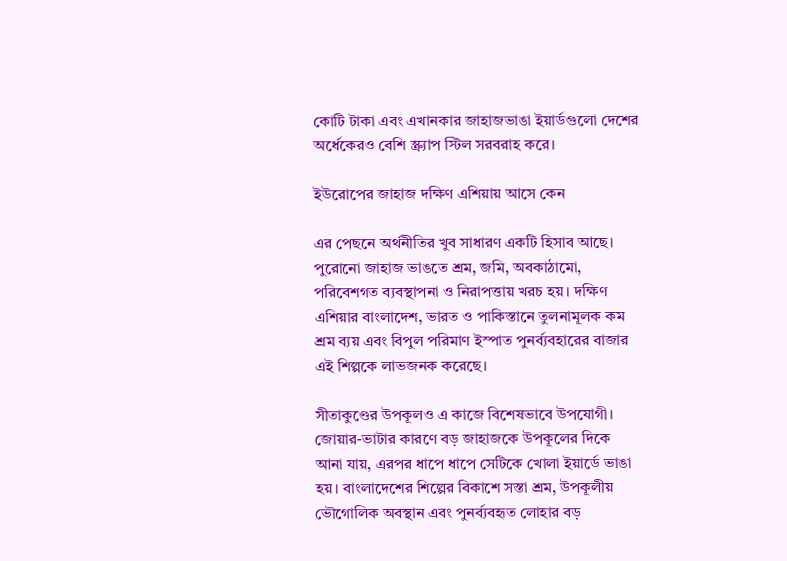কোটি টাকা এবং এখানকার জাহাজভাঙা ইয়ার্ডগুলো দেশের অর্ধেকেরও বেশি স্ক্র্যাপ স্টিল সরবরাহ করে।

ইউরোপের জাহাজ দক্ষিণ এশিয়ায় আসে কেন

এর পেছনে অর্থনীতির খুব সাধারণ একটি হিসাব আছে। পুরোনো জাহাজ ভাঙতে শ্রম, জমি, অবকাঠামো, পরিবেশগত ব্যবস্থাপনা ও নিরাপত্তায় খরচ হয়। দক্ষিণ এশিয়ার বাংলাদেশ, ভারত ও পাকিস্তানে তুলনামূলক কম শ্রম ব্যয় এবং বিপুল পরিমাণ ইস্পাত পুনর্ব্যবহারের বাজার এই শিল্পকে লাভজনক করেছে।

সীতাকুণ্ডের উপকূলও এ কাজে বিশেষভাবে উপযোগী। জোয়ার-ভাটার কারণে বড় জাহাজকে উপকূলের দিকে আনা যায়, এরপর ধাপে ধাপে সেটিকে খোলা ইয়ার্ডে ভাঙা হয়। বাংলাদেশের শিল্পের বিকাশে সস্তা শ্রম, উপকূলীয় ভৌগোলিক অবস্থান এবং পুনর্ব্যবহৃত লোহার বড়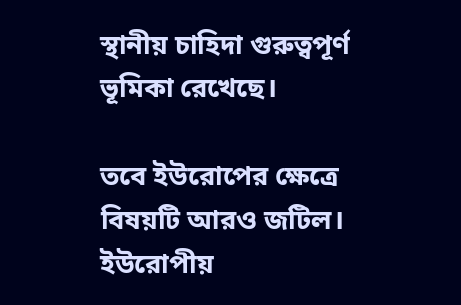স্থানীয় চাহিদা গুরুত্বপূর্ণ ভূমিকা রেখেছে।

তবে ইউরোপের ক্ষেত্রে বিষয়টি আরও জটিল। ইউরোপীয়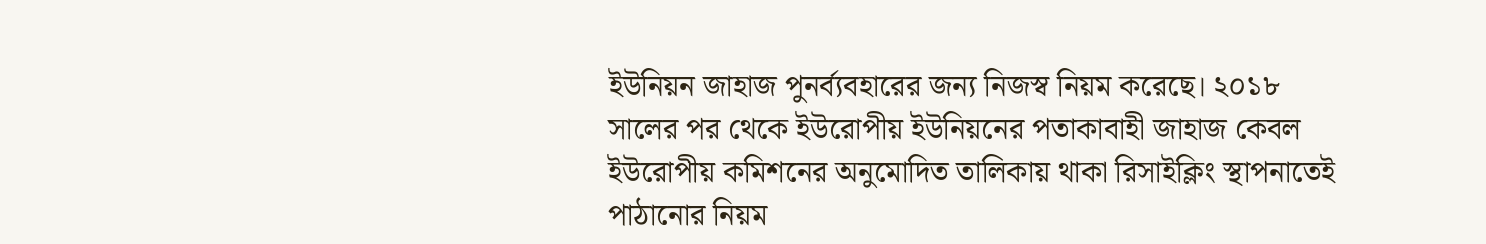ইউনিয়ন জাহাজ পুনর্ব্যবহারের জন্য নিজস্ব নিয়ম করেছে। ২০১৮ সালের পর থেকে ইউরোপীয় ইউনিয়নের পতাকাবাহী জাহাজ কেবল ইউরোপীয় কমিশনের অনুমোদিত তালিকায় থাকা রিসাইক্লিং স্থাপনাতেই পাঠানোর নিয়ম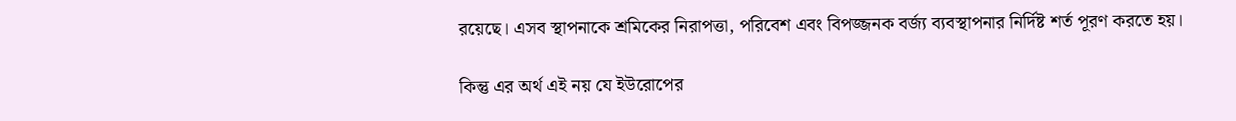রয়েছে। এসব স্থাপনাকে শ্রমিকের নিরাপত্তা, পরিবেশ এবং বিপজ্জনক বর্জ্য ব্যবস্থাপনার নির্দিষ্ট শর্ত পূরণ করতে হয়।

কিন্তু এর অর্থ এই নয় যে ইউরোপের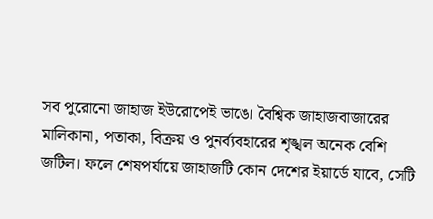সব পুরোনো জাহাজ ইউরোপেই ভাঙে। বৈশ্বিক জাহাজবাজারের মালিকানা, পতাকা, বিক্রয় ও পুনর্ব্যবহারের শৃঙ্খল অনেক বেশি জটিল। ফলে শেষপর্যায়ে জাহাজটি কোন দেশের ইয়ার্ডে যাবে, সেটি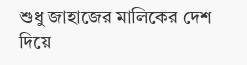শুধু জাহাজের মালিকের দেশ দিয়ে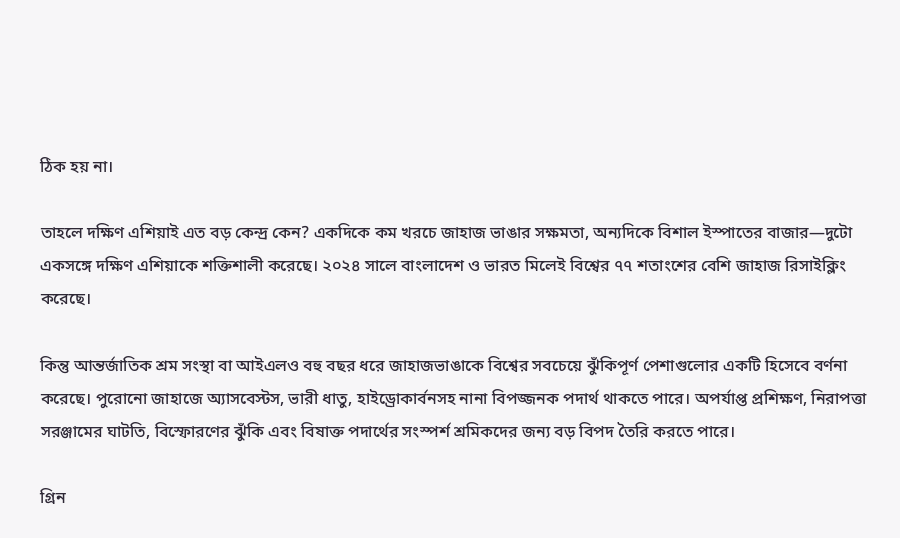ঠিক হয় না।

তাহলে দক্ষিণ এশিয়াই এত বড় কেন্দ্র কেন? একদিকে কম খরচে জাহাজ ভাঙার সক্ষমতা, অন্যদিকে বিশাল ইস্পাতের বাজার—দুটো একসঙ্গে দক্ষিণ এশিয়াকে শক্তিশালী করেছে। ২০২৪ সালে বাংলাদেশ ও ভারত মিলেই বিশ্বের ৭৭ শতাংশের বেশি জাহাজ রিসাইক্লিং করেছে।

কিন্তু আন্তর্জাতিক শ্রম সংস্থা বা আইএলও বহু বছর ধরে জাহাজভাঙাকে বিশ্বের সবচেয়ে ঝুঁকিপূর্ণ পেশাগুলোর একটি হিসেবে বর্ণনা করেছে। পুরোনো জাহাজে অ্যাসবেস্টস, ভারী ধাতু, হাইড্রোকার্বনসহ নানা বিপজ্জনক পদার্থ থাকতে পারে। অপর্যাপ্ত প্রশিক্ষণ, নিরাপত্তা সরঞ্জামের ঘাটতি, বিস্ফোরণের ঝুঁকি এবং বিষাক্ত পদার্থের সংস্পর্শ শ্রমিকদের জন্য বড় বিপদ তৈরি করতে পারে।

গ্রিন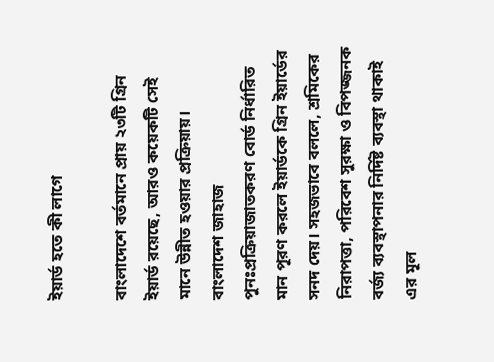ইয়ার্ড হতে কী লাগে

বাংলাদেশে বর্তমানে প্রায় ২৩টি গ্রিন ইয়ার্ড রয়েছে, আরও কয়েকটি সেই মানে উন্নীত হওয়ার প্রক্রিয়ায়। বাংলাদেশ জাহাজ পুনঃপ্রক্রিয়াজাতকরণ বোর্ড নির্ধারিত মান পূরণ করলে ইয়ার্ডকে গ্রিন ইয়ার্ডের সনদ দেয়। সহজভাবে বললে, শ্রমিকের নিরাপত্তা, পরিবেশ সুরক্ষা ও বিপজ্জনক বর্জ্য ব্যবস্থাপনার নির্দিষ্ট ব্যবস্থা থাকাই এর মূল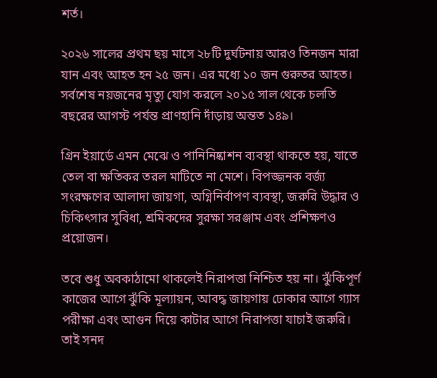শর্ত।

২০২৬ সালের প্রথম ছয় মাসে ২৮টি দুর্ঘটনায় আরও তিনজন মারা যান এবং আহত হন ২৫ জন। এর মধ্যে ১০ জন গুরুতর আহত। সর্বশেষ নয়জনের মৃত্যু যোগ করলে ২০১৫ সাল থেকে চলতি বছরের আগস্ট পর্যন্ত প্রাণহানি দাঁড়ায় অন্তত ১৪৯।

গ্রিন ইয়ার্ডে এমন মেঝে ও পানিনিষ্কাশন ব্যবস্থা থাকতে হয়, যাতে তেল বা ক্ষতিকর তরল মাটিতে না মেশে। বিপজ্জনক বর্জ্য সংরক্ষণের আলাদা জায়গা, অগ্নিনির্বাপণ ব্যবস্থা, জরুরি উদ্ধার ও চিকিৎসার সুবিধা, শ্রমিকদের সুরক্ষা সরঞ্জাম এবং প্রশিক্ষণও প্রয়োজন।

তবে শুধু অবকাঠামো থাকলেই নিরাপত্তা নিশ্চিত হয় না। ঝুঁকিপূর্ণ কাজের আগে ঝুঁকি মূল্যায়ন, আবদ্ধ জায়গায় ঢোকার আগে গ্যাস পরীক্ষা এবং আগুন দিয়ে কাটার আগে নিরাপত্তা যাচাই জরুরি। তাই সনদ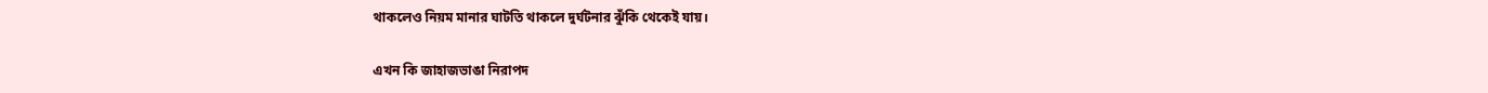থাকলেও নিয়ম মানার ঘাটতি থাকলে দুর্ঘটনার ঝুঁকি থেকেই যায়।

এখন কি জাহাজভাঙা নিরাপদ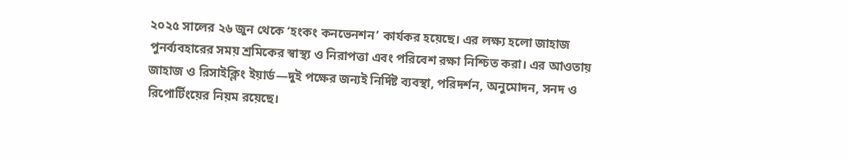২০২৫ সালের ২৬ জুন থেকে ‘হংকং কনভেনশন’ কার্যকর হয়েছে। এর লক্ষ্য হলো জাহাজ পুনর্ব্যবহারের সময় শ্রমিকের স্বাস্থ্য ও নিরাপত্তা এবং পরিবেশ রক্ষা নিশ্চিত করা। এর আওতায় জাহাজ ও রিসাইক্লিং ইয়ার্ড—দুই পক্ষের জন্যই নির্দিষ্ট ব্যবস্থা, পরিদর্শন, অনুমোদন, সনদ ও রিপোর্টিংয়ের নিয়ম রয়েছে।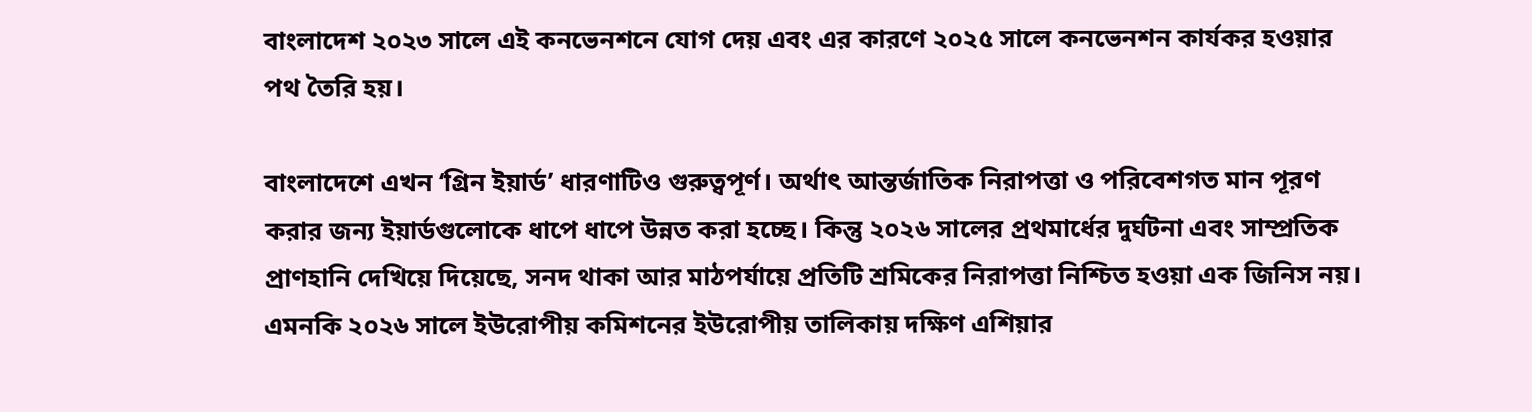বাংলাদেশ ২০২৩ সালে এই কনভেনশনে যোগ দেয় এবং এর কারণে ২০২৫ সালে কনভেনশন কার্যকর হওয়ার পথ তৈরি হয়।

বাংলাদেশে এখন ‘গ্রিন ইয়ার্ড’ ধারণাটিও গুরুত্বপূর্ণ। অর্থাৎ আন্তর্জাতিক নিরাপত্তা ও পরিবেশগত মান পূরণ করার জন্য ইয়ার্ডগুলোকে ধাপে ধাপে উন্নত করা হচ্ছে। কিন্তু ২০২৬ সালের প্রথমার্ধের দুর্ঘটনা এবং সাম্প্রতিক প্রাণহানি দেখিয়ে দিয়েছে, সনদ থাকা আর মাঠপর্যায়ে প্রতিটি শ্রমিকের নিরাপত্তা নিশ্চিত হওয়া এক জিনিস নয়। এমনকি ২০২৬ সালে ইউরোপীয় কমিশনের ইউরোপীয় তালিকায় দক্ষিণ এশিয়ার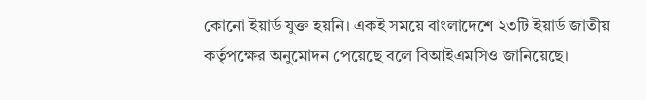কোনো ইয়ার্ড যুক্ত হয়নি। একই সময়ে বাংলাদেশে ২৩টি ইয়ার্ড জাতীয় কর্তৃপক্ষের অনুমোদন পেয়েছে বলে বিআইএমসিও জানিয়েছে।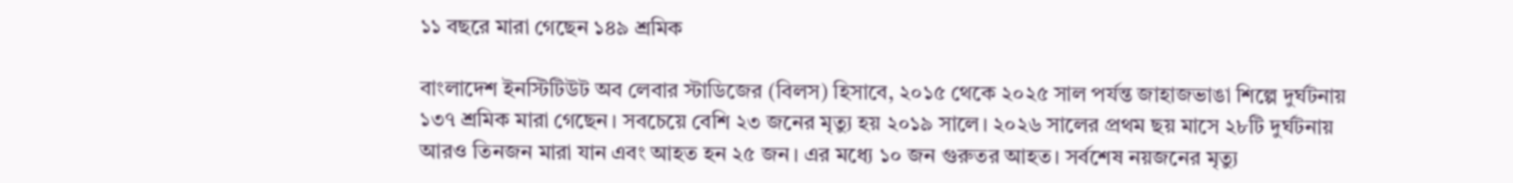১১ বছরে মারা গেছেন ১৪৯ শ্রমিক

বাংলাদেশ ইনস্টিটিউট অব লেবার স্টাডিজের (বিলস) হিসাবে, ২০১৫ থেকে ২০২৫ সাল পর্যন্ত জাহাজভাঙা শিল্পে দুর্ঘটনায় ১৩৭ শ্রমিক মারা গেছেন। সবচেয়ে বেশি ২৩ জনের মৃত্যু হয় ২০১৯ সালে। ২০২৬ সালের প্রথম ছয় মাসে ২৮টি দুর্ঘটনায় আরও তিনজন মারা যান এবং আহত হন ২৫ জন। এর মধ্যে ১০ জন গুরুতর আহত। সর্বশেষ নয়জনের মৃত্যু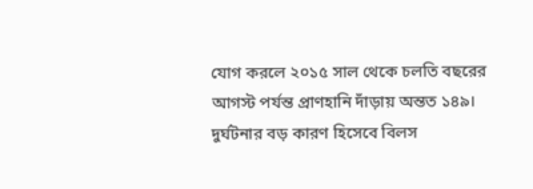যোগ করলে ২০১৫ সাল থেকে চলতি বছরের আগস্ট পর্যন্ত প্রাণহানি দাঁড়ায় অন্তত ১৪৯। দুর্ঘটনার বড় কারণ হিসেবে বিলস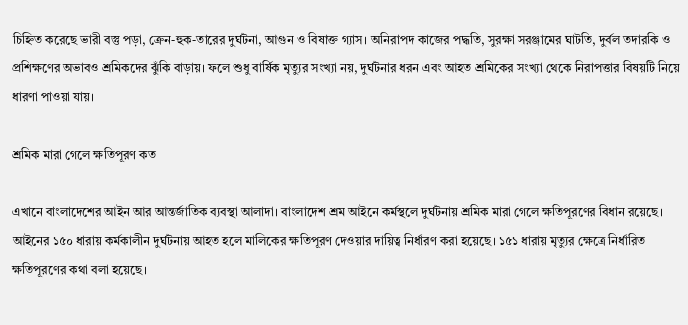চিহ্নিত করেছে ভারী বস্তু পড়া, ক্রেন-হুক-তারের দুর্ঘটনা, আগুন ও বিষাক্ত গ্যাস। অনিরাপদ কাজের পদ্ধতি, সুরক্ষা সরঞ্জামের ঘাটতি, দুর্বল তদারকি ও প্রশিক্ষণের অভাবও শ্রমিকদের ঝুঁকি বাড়ায়। ফলে শুধু বার্ষিক মৃত্যুর সংখ্যা নয়, দুর্ঘটনার ধরন এবং আহত শ্রমিকের সংখ্যা থেকে নিরাপত্তার বিষয়টি নিয়ে ধারণা পাওয়া যায়।

শ্রমিক মারা গেলে ক্ষতিপূরণ কত

এখানে বাংলাদেশের আইন আর আন্তর্জাতিক ব্যবস্থা আলাদা। বাংলাদেশ শ্রম আইনে কর্মস্থলে দুর্ঘটনায় শ্রমিক মারা গেলে ক্ষতিপূরণের বিধান রয়েছে। আইনের ১৫০ ধারায় কর্মকালীন দুর্ঘটনায় আহত হলে মালিকের ক্ষতিপূরণ দেওয়ার দায়িত্ব নির্ধারণ করা হয়েছে। ১৫১ ধারায় মৃত্যুর ক্ষেত্রে নির্ধারিত ক্ষতিপূরণের কথা বলা হয়েছে।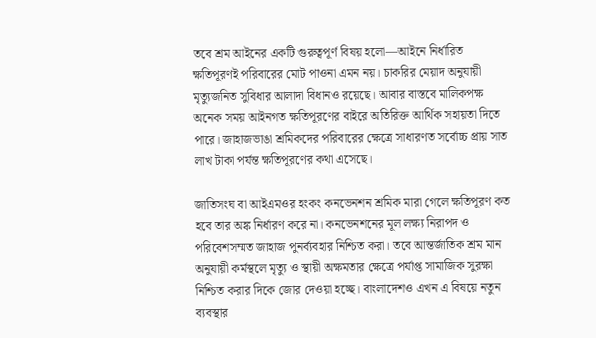তবে শ্রম আইনের একটি গুরুত্বপূর্ণ বিষয় হলো—আইনে নির্ধারিত ক্ষতিপূরণই পরিবারের মোট পাওনা এমন নয়। চাকরির মেয়াদ অনুযায়ী মৃত্যুজনিত সুবিধার আলাদা বিধানও রয়েছে। আবার বাস্তবে মালিকপক্ষ অনেক সময় আইনগত ক্ষতিপূরণের বাইরে অতিরিক্ত আর্থিক সহায়তা দিতে পারে। জাহাজভাঙা শ্রমিকদের পরিবারের ক্ষেত্রে সাধারণত সর্বোচ্চ প্রায় সাত লাখ টাকা পর্যন্ত ক্ষতিপূরণের কথা এসেছে।

জাতিসংঘ বা আইএমওর হংকং কনভেনশন শ্রমিক মারা গেলে ক্ষতিপূরণ কত হবে তার অঙ্ক নির্ধারণ করে না। কনভেনশনের মূল লক্ষ্য নিরাপদ ও পরিবেশসম্মত জাহাজ পুনর্ব্যবহার নিশ্চিত করা। তবে আন্তর্জাতিক শ্রম মান অনুযায়ী কর্মস্থলে মৃত্যু ও স্থায়ী অক্ষমতার ক্ষেত্রে পর্যাপ্ত সামাজিক সুরক্ষা নিশ্চিত করার দিকে জোর দেওয়া হচ্ছে। বাংলাদেশও এখন এ বিষয়ে নতুন ব্যবস্থার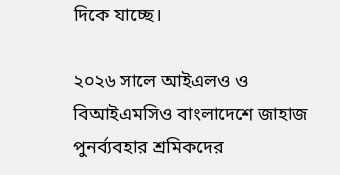দিকে যাচ্ছে।

২০২৬ সালে আইএলও ও বিআইএমসিও বাংলাদেশে জাহাজ পুনর্ব্যবহার শ্রমিকদের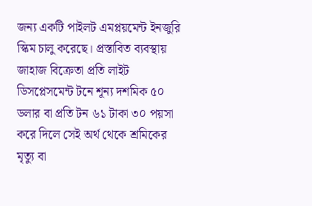জন্য একটি পাইলট এমপ্লয়মেন্ট ইনজুরি স্কিম চালু করেছে। প্রস্তাবিত ব্যবস্থায় জাহাজ বিক্রেতা প্রতি লাইট ডিসপ্লেসমেন্ট টনে শূন্য দশমিক ৫০ ডলার বা প্রতি টন ৬১ টাকা ৩০ পয়সা করে দিলে সেই অর্থ থেকে শ্রমিকের মৃত্যু বা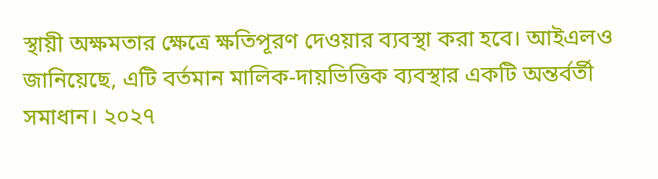স্থায়ী অক্ষমতার ক্ষেত্রে ক্ষতিপূরণ দেওয়ার ব্যবস্থা করা হবে। আইএলও জানিয়েছে, এটি বর্তমান মালিক-দায়ভিত্তিক ব্যবস্থার একটি অন্তর্বর্তী সমাধান। ২০২৭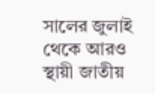সালের জুলাই থেকে আরও স্থায়ী জাতীয়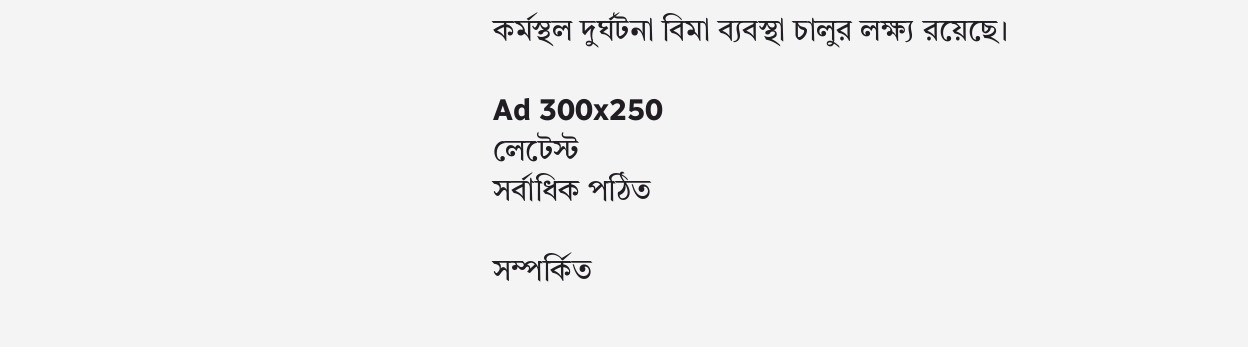কর্মস্থল দুর্ঘটনা বিমা ব্যবস্থা চালুর লক্ষ্য রয়েছে।

Ad 300x250
লেটেস্ট
সর্বাধিক পঠিত

সম্পর্কিত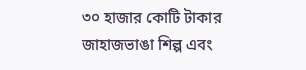৩০ হাজার কোটি টাকার জাহাজভাঙা শিল্প এবং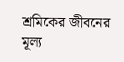শ্রমিকের জীবনের মূল্য